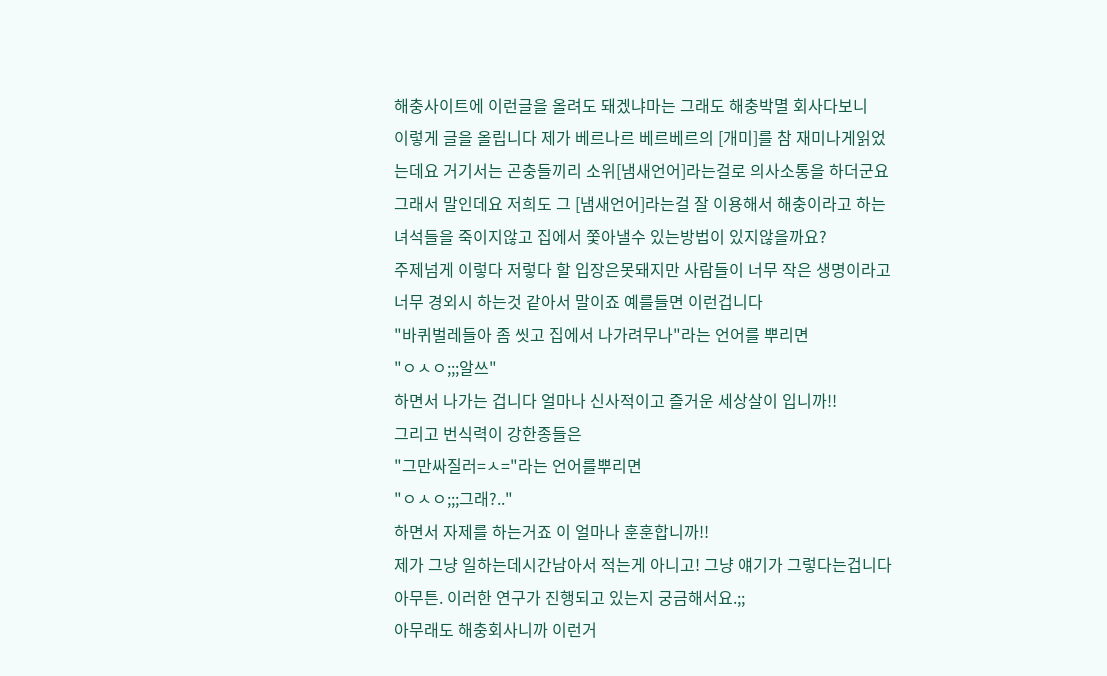해충사이트에 이런글을 올려도 돼겠냐마는 그래도 해충박멸 회사다보니
이렇게 글을 올립니다 제가 베르나르 베르베르의 [개미]를 참 재미나게읽었
는데요 거기서는 곤충들끼리 소위[냄새언어]라는걸로 의사소통을 하더군요
그래서 말인데요 저희도 그 [냄새언어]라는걸 잘 이용해서 해충이라고 하는
녀석들을 죽이지않고 집에서 쫓아낼수 있는방법이 있지않을까요?
주제넘게 이렇다 저렇다 할 입장은못돼지만 사람들이 너무 작은 생명이라고
너무 경외시 하는것 같아서 말이죠 예를들면 이런겁니다
"바퀴벌레들아 좀 씻고 집에서 나가려무나"라는 언어를 뿌리면
"ㅇㅅㅇ;;;알쓰"
하면서 나가는 겁니다 얼마나 신사적이고 즐거운 세상살이 입니까!!
그리고 번식력이 강한종들은
"그만싸질러=ㅅ="라는 언어를뿌리면
"ㅇㅅㅇ;;;그래?.."
하면서 자제를 하는거죠 이 얼마나 훈훈합니까!!
제가 그냥 일하는데시간남아서 적는게 아니고! 그냥 얘기가 그렇다는겁니다
아무튼. 이러한 연구가 진행되고 있는지 궁금해서요.;;
아무래도 해충회사니까 이런거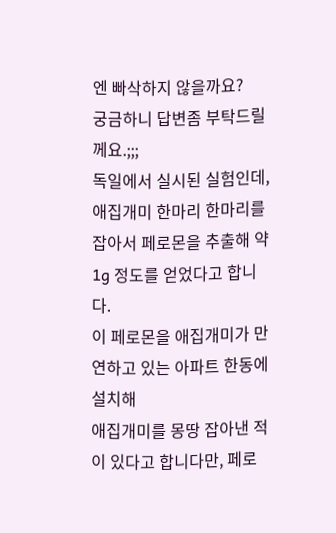엔 빠삭하지 않을까요?
궁금하니 답변좀 부탁드릴께요.;;;
독일에서 실시된 실험인데,
애집개미 한마리 한마리를 잡아서 페로몬을 추출해 약 1g 정도를 얻었다고 합니다.
이 페로몬을 애집개미가 만연하고 있는 아파트 한동에 설치해
애집개미를 몽땅 잡아낸 적이 있다고 합니다만, 페로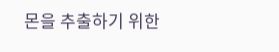몬을 추출하기 위한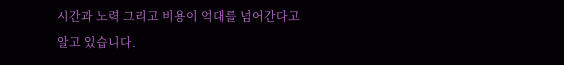시간과 노력 그리고 비용이 억대를 넘어간다고 알고 있습니다.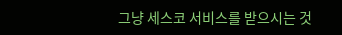그냥 세스코 서비스를 받으시는 것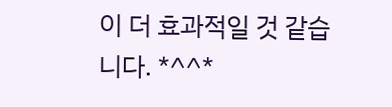이 더 효과적일 것 같습니다. *^^*